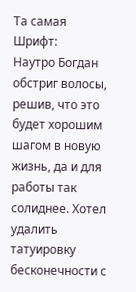Та самая
Шрифт:
Наутро Богдан обстриг волосы, решив, что это будет хорошим шагом в новую жизнь, да и для работы так солиднее. Хотел удалить татуировку бесконечности с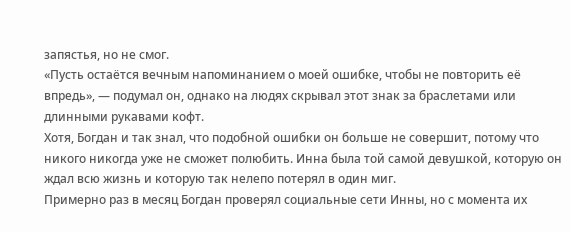запястья, но не смог.
«Пусть остаётся вечным напоминанием о моей ошибке, чтобы не повторить её впредь», — подумал он, однако на людях скрывал этот знак за браслетами или длинными рукавами кофт.
Хотя, Богдан и так знал, что подобной ошибки он больше не совершит, потому что никого никогда уже не сможет полюбить. Инна была той самой девушкой, которую он ждал всю жизнь и которую так нелепо потерял в один миг.
Примерно раз в месяц Богдан проверял социальные сети Инны, но с момента их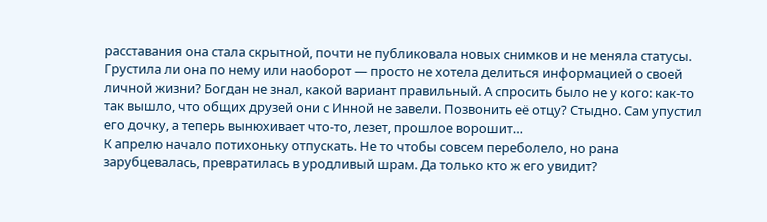расставания она стала скрытной, почти не публиковала новых снимков и не меняла статусы. Грустила ли она по нему или наоборот — просто не хотела делиться информацией о своей личной жизни? Богдан не знал, какой вариант правильный. А спросить было не у кого: как-то так вышло, что общих друзей они с Инной не завели. Позвонить её отцу? Стыдно. Сам упустил его дочку, а теперь вынюхивает что-то, лезет, прошлое ворошит…
К апрелю начало потихоньку отпускать. Не то чтобы совсем переболело, но рана зарубцевалась, превратилась в уродливый шрам. Да только кто ж его увидит?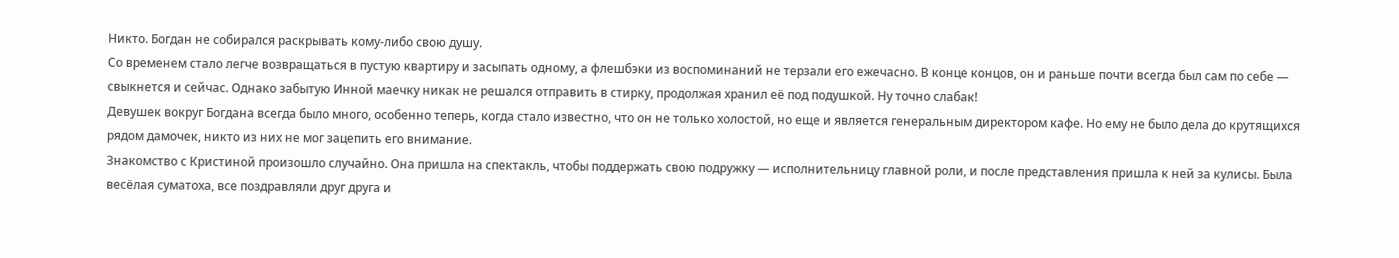Никто. Богдан не собирался раскрывать кому-либо свою душу.
Со временем стало легче возвращаться в пустую квартиру и засыпать одному, а флешбэки из воспоминаний не терзали его ежечасно. В конце концов, он и раньше почти всегда был сам по себе — свыкнется и сейчас. Однако забытую Инной маечку никак не решался отправить в стирку, продолжая хранил её под подушкой. Ну точно слабак!
Девушек вокруг Богдана всегда было много, особенно теперь, когда стало известно, что он не только холостой, но еще и является генеральным директором кафе. Но ему не было дела до крутящихся рядом дамочек, никто из них не мог зацепить его внимание.
Знакомство с Кристиной произошло случайно. Она пришла на спектакль, чтобы поддержать свою подружку — исполнительницу главной роли, и после представления пришла к ней за кулисы. Была весёлая суматоха, все поздравляли друг друга и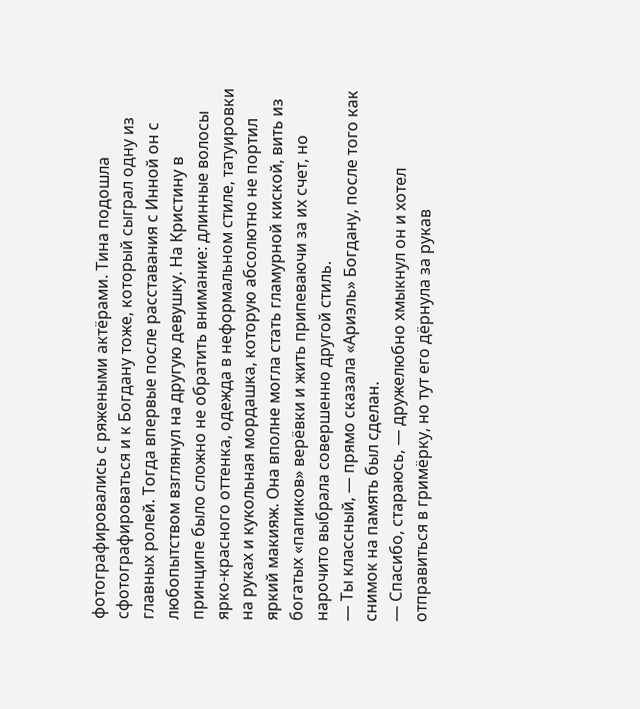фотографировались с ряжеными актёрами. Тина подошла сфотографироваться и к Богдану тоже, который сыграл одну из главных ролей. Тогда впервые после расставания с Инной он с любопытством взглянул на другую девушку. На Кристину в принципе было сложно не обратить внимание: длинные волосы ярко-красного оттенка, одежда в неформальном стиле, татуировки на руках и кукольная мордашка, которую абсолютно не портил яркий макияж. Она вполне могла стать гламурной киской, вить из богатых «папиков» верёвки и жить припеваючи за их счет, но нарочито выбрала совершенно другой стиль.
— Ты классный, — прямо сказала «Ариэль» Богдану, после того как снимок на память был сделан.
— Спасибо, стараюсь, — дружелюбно хмыкнул он и хотел отправиться в гримёрку, но тут его дёрнула за рукав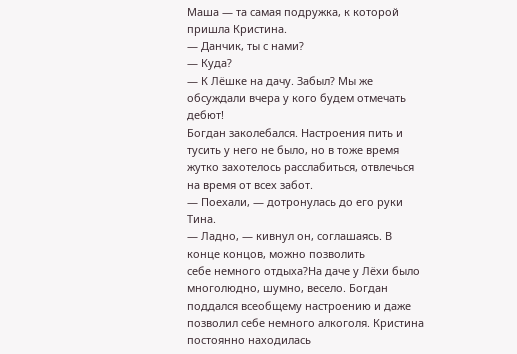Маша — та самая подружка, к которой пришла Кристина.
— Данчик, ты с нами?
— Куда?
— К Лёшке на дачу. Забыл? Мы же обсуждали вчера у кого будем отмечать дебют!
Богдан заколебался. Настроения пить и тусить у него не было, но в тоже время жутко захотелось расслабиться, отвлечься на время от всех забот.
— Поехали, — дотронулась до его руки Тина.
— Ладно, — кивнул он, соглашаясь. В конце концов, можно позволить
себе немного отдыха?На даче у Лёхи было многолюдно, шумно, весело. Богдан поддался всеобщему настроению и даже позволил себе немного алкоголя. Кристина постоянно находилась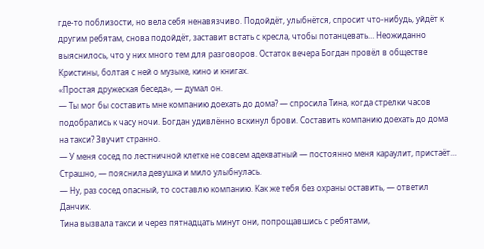где-то поблизости, но вела себя ненавязчиво. Подойдёт, улыбнётся, спросит что-нибудь, уйдёт к другим ребятам, снова подойдёт, заставит встать с кресла, чтобы потанцевать… Неожиданно выяснилось, что у них много тем для разговоров. Остаток вечера Богдан провёл в обществе Кристины, болтая с ней о музыке, кино и книгах.
«Простая дружеская беседа», — думал он.
— Ты мог бы составить мне компанию доехать до дома? — спросила Тина, когда стрелки часов подобрались к часу ночи. Богдан удивлённо вскинул брови. Составить компанию доехать до дома на такси? Звучит странно.
— У меня сосед по лестничной клетке не совсем адекватный — постоянно меня караулит, пристаёт… Страшно, — пояснила девушка и мило улыбнулась.
— Ну, раз сосед опасный, то составлю компанию. Как же тебя без охраны оставить, — ответил Данчик.
Тина вызвала такси и через пятнадцать минут они, попрощавшись с ребятами,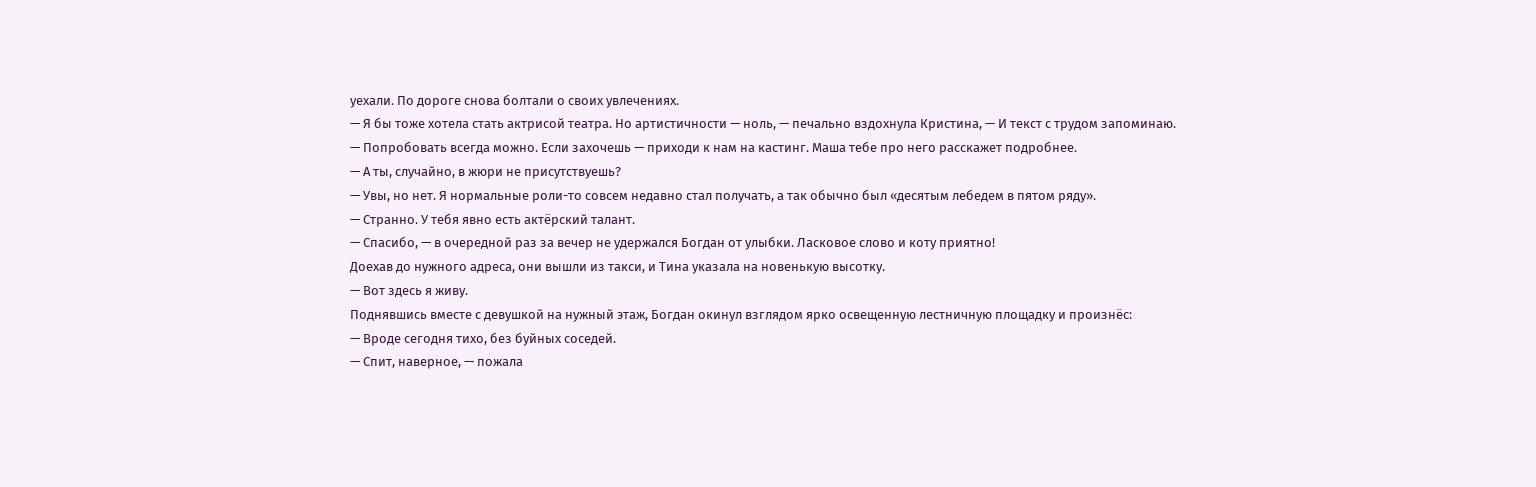уехали. По дороге снова болтали о своих увлечениях.
— Я бы тоже хотела стать актрисой театра. Но артистичности — ноль, — печально вздохнула Кристина, — И текст с трудом запоминаю.
— Попробовать всегда можно. Если захочешь — приходи к нам на кастинг. Маша тебе про него расскажет подробнее.
— А ты, случайно, в жюри не присутствуешь?
— Увы, но нет. Я нормальные роли-то совсем недавно стал получать, а так обычно был «десятым лебедем в пятом ряду».
— Странно. У тебя явно есть актёрский талант.
— Спасибо, — в очередной раз за вечер не удержался Богдан от улыбки. Ласковое слово и коту приятно!
Доехав до нужного адреса, они вышли из такси, и Тина указала на новенькую высотку.
— Вот здесь я живу.
Поднявшись вместе с девушкой на нужный этаж, Богдан окинул взглядом ярко освещенную лестничную площадку и произнёс:
— Вроде сегодня тихо, без буйных соседей.
— Спит, наверное, — пожала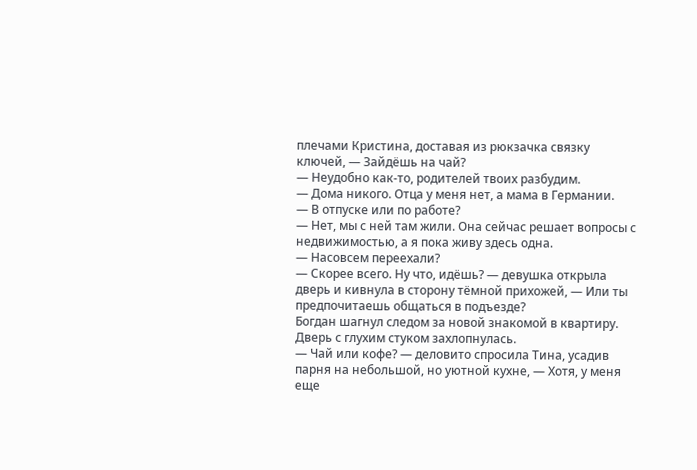плечами Кристина, доставая из рюкзачка связку ключей, — Зайдёшь на чай?
— Неудобно как-то, родителей твоих разбудим.
— Дома никого. Отца у меня нет, а мама в Германии.
— В отпуске или по работе?
— Нет, мы с ней там жили. Она сейчас решает вопросы с недвижимостью, а я пока живу здесь одна.
— Насовсем переехали?
— Скорее всего. Ну что, идёшь? — девушка открыла дверь и кивнула в сторону тёмной прихожей, — Или ты предпочитаешь общаться в подъезде?
Богдан шагнул следом за новой знакомой в квартиру. Дверь с глухим стуком захлопнулась.
— Чай или кофе? — деловито спросила Тина, усадив парня на небольшой, но уютной кухне, — Хотя, у меня еще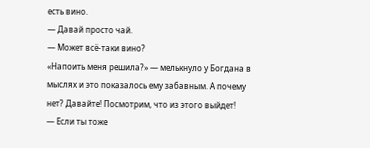есть вино.
— Давай просто чай.
— Может всё-таки вино?
«Напоить меня решила?» — мелькнуло у Богдана в мыслях и это показалось ему забавным. А почему нет? Давайте! Посмотрим, что из этого выйдет!
— Если ты тоже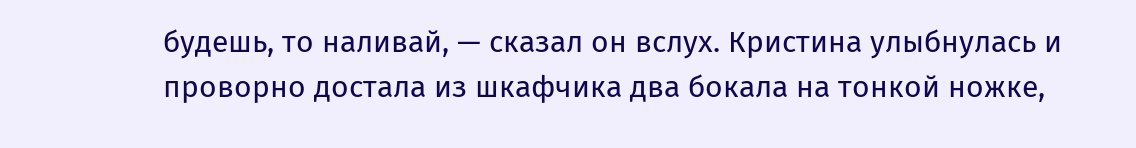будешь, то наливай, — сказал он вслух. Кристина улыбнулась и проворно достала из шкафчика два бокала на тонкой ножке,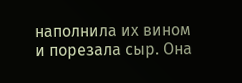наполнила их вином и порезала сыр. Она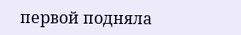первой подняла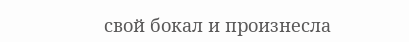свой бокал и произнесла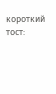короткий тост: